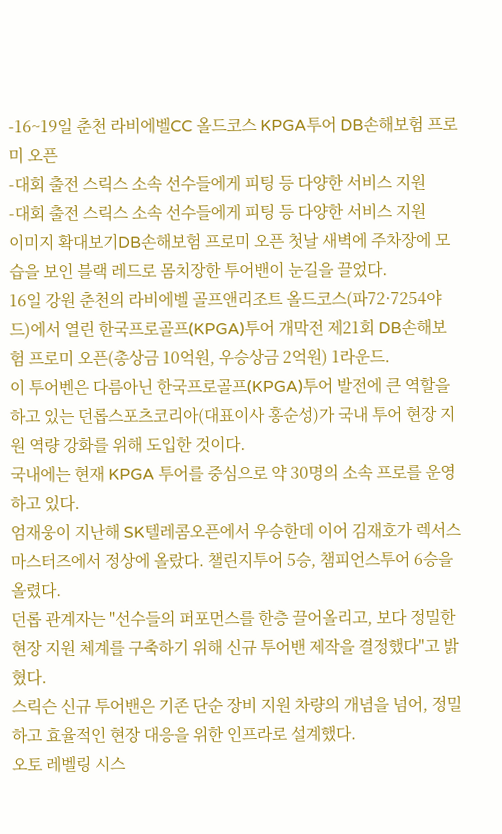-16~19일 춘천 라비에벨CC 올드코스 KPGA투어 DB손해보험 프로미 오픈
-대회 출전 스릭스 소속 선수들에게 피팅 등 다양한 서비스 지원
-대회 출전 스릭스 소속 선수들에게 피팅 등 다양한 서비스 지원
이미지 확대보기DB손해보험 프로미 오픈 첫날 새벽에 주차장에 모습을 보인 블랙 레드로 몸치장한 투어밴이 눈길을 끌었다.
16일 강원 춘천의 라비에벨 골프앤리조트 올드코스(파72·7254야드)에서 열린 한국프로골프(KPGA)투어 개막전 제21회 DB손해보험 프로미 오픈(총상금 10억원, 우승상금 2억원) 1라운드.
이 투어벤은 다름아닌 한국프로골프(KPGA)투어 발전에 큰 역할을 하고 있는 던롭스포츠코리아(대표이사 홍순성)가 국내 투어 현장 지원 역량 강화를 위해 도입한 것이다.
국내에는 현재 KPGA 투어를 중심으로 약 30명의 소속 프로를 운영하고 있다.
엄재웅이 지난해 SK텔레콤오픈에서 우승한데 이어 김재호가 렉서스 마스터즈에서 정상에 올랐다. 챌린지투어 5승, 챔피언스투어 6승을 올렸다.
던롭 관계자는 "선수들의 퍼포먼스를 한층 끌어올리고, 보다 정밀한 현장 지원 체계를 구축하기 위해 신규 투어밴 제작을 결정했다"고 밝혔다.
스릭슨 신규 투어밴은 기존 단순 장비 지원 차량의 개념을 넘어, 정밀하고 효율적인 현장 대응을 위한 인프라로 설계했다.
오토 레벨링 시스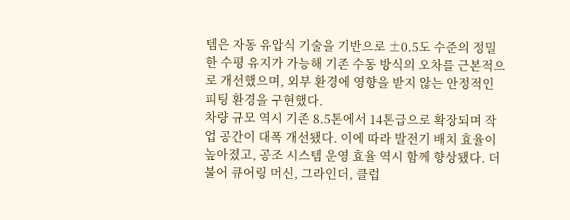템은 자동 유압식 기술을 기반으로 ±0.5도 수준의 정밀한 수평 유지가 가능해 기존 수동 방식의 오차를 근본적으로 개선했으며, 외부 환경에 영향을 받지 않는 안정적인 피팅 환경을 구현했다.
차량 규모 역시 기존 8.5톤에서 14톤급으로 확장되며 작업 공간이 대폭 개선됐다. 이에 따라 발전기 배치 효율이 높아졌고, 공조 시스템 운영 효율 역시 함께 향상됐다. 더불어 큐어링 머신, 그라인더, 클럽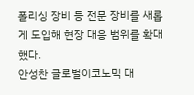폴리싱 장비 등 전문 장비를 새롭게 도입해 현장 대응 범위를 확대했다.
안성찬 글로벌이코노믹 대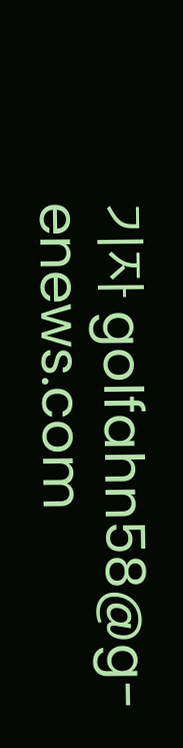기자 golfahn58@g-enews.com